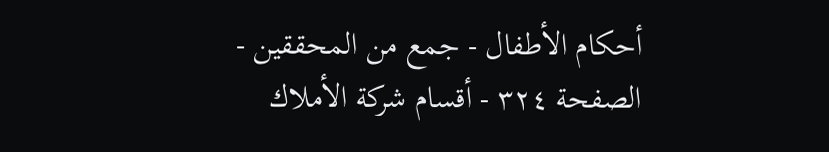أحكام الأطفال - جمع من المحققين - الصفحة ٣٢٤ - أقسام شركة الأملاك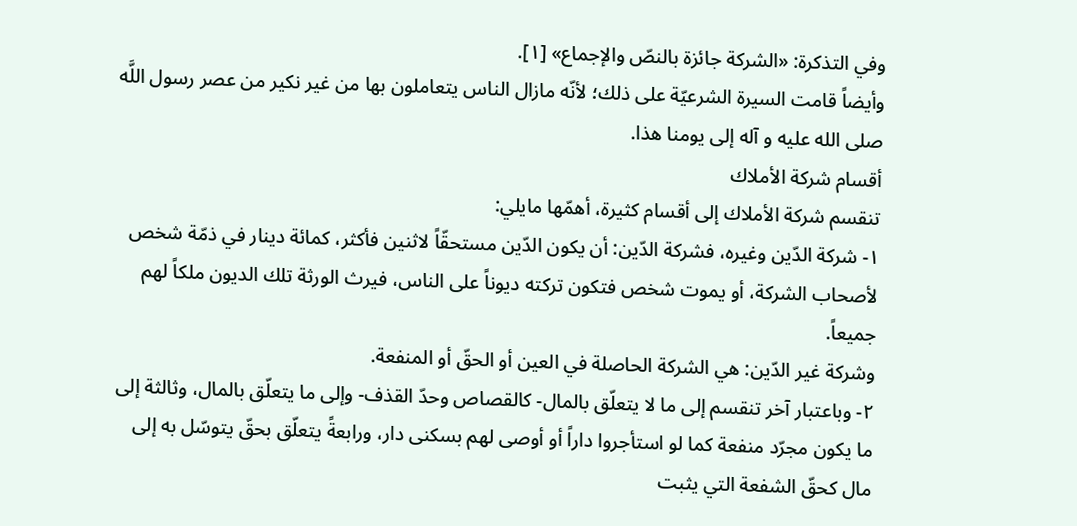وفي التذكرة: «الشركة جائزة بالنصّ والإجماع» [١].
وأيضاً قامت السيرة الشرعيّة على ذلك؛ لأنّه مازال الناس يتعاملون بها من غير نكير من عصر رسول اللَّه صلى الله عليه و آله إلى يومنا هذا.
أقسام شركة الأملاك
تنقسم شركة الأملاك إلى أقسام كثيرة، أهمّها مايلي:
١- شركة الدّين وغيره، فشركة الدّين: أن يكون الدّين مستحقّاً لاثنين فأكثر، كمائة دينار في ذمّة شخص لأصحاب الشركة، أو يموت شخص فتكون تركته ديوناً على الناس، فيرث الورثة تلك الديون ملكاً لهم جميعاً.
وشركة غير الدّين: هي الشركة الحاصلة في العين أو الحقّ أو المنفعة.
٢- وباعتبار آخر تنقسم إلى ما لا يتعلّق بالمال- كالقصاص وحدّ القذف- وإلى ما يتعلّق بالمال، وثالثة إلى ما يكون مجرّد منفعة كما لو استأجروا داراً أو أوصى لهم بسكنى دار، ورابعةً يتعلّق بحقّ يتوسّل به إلى مال كحقّ الشفعة التي يثبت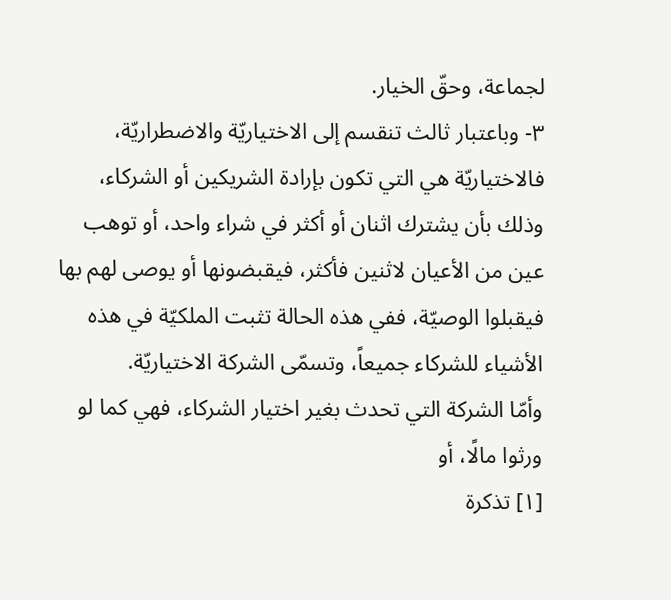لجماعة، وحقّ الخيار.
٣- وباعتبار ثالث تنقسم إلى الاختياريّة والاضطراريّة، فالاختياريّة هي التي تكون بإرادة الشريكين أو الشركاء، وذلك بأن يشترك اثنان أو أكثر في شراء واحد، أو توهب عين من الأعيان لاثنين فأكثر، فيقبضونها أو يوصى لهم بها فيقبلوا الوصيّة، ففي هذه الحالة تثبت الملكيّة في هذه الأشياء للشركاء جميعاً، وتسمّى الشركة الاختياريّة.
وأمّا الشركة التي تحدث بغير اختيار الشركاء، فهي كما لو ورثوا مالًا، أو
[١] تذكرة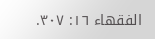الفقهاء ١٦: ٣٠٧.